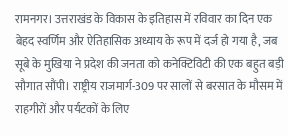रामनगर। उत्तराखंड के विकास के इतिहास में रविवार का दिन एक बेहद स्वर्णिम और ऐतिहासिक अध्याय के रूप में दर्ज हो गया है, जब सूबे के मुखिया ने प्रदेश की जनता को कनेक्टिविटी की एक बहुत बड़ी सौगात सौंपी। राष्ट्रीय राजमार्ग-309 पर सालों से बरसात के मौसम में राहगीरों और पर्यटकों के लिए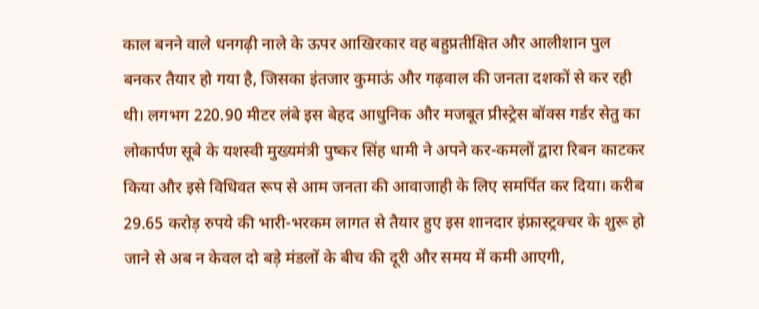काल बनने वाले धनगढ़ी नाले के ऊपर आखिरकार वह बहुप्रतीक्षित और आलीशान पुल बनकर तैयार हो गया है, जिसका इंतजार कुमाऊं और गढ़वाल की जनता दशकों से कर रही थी। लगभग 220.90 मीटर लंबे इस बेहद आधुनिक और मजबूत प्रीस्ट्रेस बॉक्स गर्डर सेतु का लोकार्पण सूबे के यशस्वी मुख्यमंत्री पुष्कर सिंह धामी ने अपने कर-कमलों द्वारा रिबन काटकर किया और इसे विधिवत रूप से आम जनता की आवाजाही के लिए समर्पित कर दिया। करीब 29.65 करोड़ रुपये की भारी-भरकम लागत से तैयार हुए इस शानदार इंफ्रास्ट्रक्चर के शुरू हो जाने से अब न केवल दो बड़े मंडलों के बीच की दूरी और समय में कमी आएगी,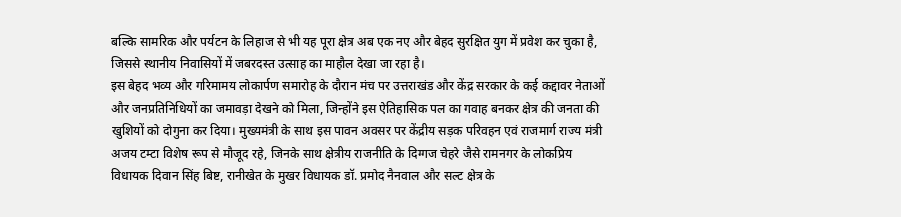बल्कि सामरिक और पर्यटन के लिहाज से भी यह पूरा क्षेत्र अब एक नए और बेहद सुरक्षित युग में प्रवेश कर चुका है, जिससे स्थानीय निवासियों में जबरदस्त उत्साह का माहौल देखा जा रहा है।
इस बेहद भव्य और गरिमामय लोकार्पण समारोह के दौरान मंच पर उत्तराखंड और केंद्र सरकार के कई कद्दावर नेताओं और जनप्रतिनिधियों का जमावड़ा देखने को मिला, जिन्होंने इस ऐतिहासिक पल का गवाह बनकर क्षेत्र की जनता की खुशियों को दोगुना कर दिया। मुख्यमंत्री के साथ इस पावन अवसर पर केंद्रीय सड़क परिवहन एवं राजमार्ग राज्य मंत्री अजय टम्टा विशेष रूप से मौजूद रहे, जिनके साथ क्षेत्रीय राजनीति के दिग्गज चेहरे जैसे रामनगर के लोकप्रिय विधायक दिवान सिंह बिष्ट, रानीखेत के मुखर विधायक डॉ. प्रमोद नैनवाल और सल्ट क्षेत्र के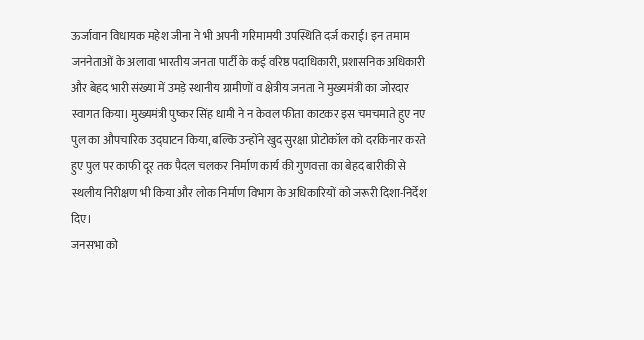ऊर्जावान विधायक महेश जीना ने भी अपनी गरिमामयी उपस्थिति दर्ज कराई। इन तमाम जननेताओं के अलावा भारतीय जनता पार्टी के कई वरिष्ठ पदाधिकारी, प्रशासनिक अधिकारी और बेहद भारी संख्या में उमड़े स्थानीय ग्रामीणों व क्षेत्रीय जनता ने मुख्यमंत्री का जोरदार स्वागत किया। मुख्यमंत्री पुष्कर सिंह धामी ने न केवल फीता काटकर इस चमचमाते हुए नए पुल का औपचारिक उद्घाटन किया, बल्कि उन्होंने खुद सुरक्षा प्रोटोकॉल को दरकिनार करते हुए पुल पर काफी दूर तक पैदल चलकर निर्माण कार्य की गुणवत्ता का बेहद बारीकी से स्थलीय निरीक्षण भी किया और लोक निर्माण विभाग के अधिकारियों को जरूरी दिशा-निर्देश दिए।
जनसभा को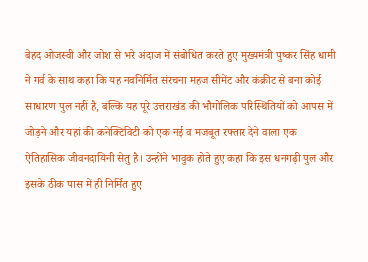बेहद ओजस्वी और जोश से भरे अंदाज में संबोधित करते हुए मुख्यमंत्री पुष्कर सिंह धामी ने गर्व के साथ कहा कि यह नवनिर्मित संरचना महज सीमेंट और कंक्रीट से बना कोई साधारण पुल नहीं है, बल्कि यह पूरे उत्तराखंड की भौगोलिक परिस्थितियों को आपस में जोड़ने और यहां की कनेक्टिविटी को एक नई व मजबूत रफ्तार देने वाला एक ऐतिहासिक जीवनदायिनी सेतु है। उन्होंने भावुक होते हुए कहा कि इस धनगढ़ी पुल और इसके ठीक पास में ही निर्मित हुए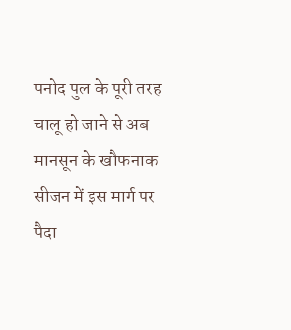पनोद पुल के पूरी तरह चालू हो जाने से अब मानसून के खौफनाक सीजन में इस मार्ग पर पैदा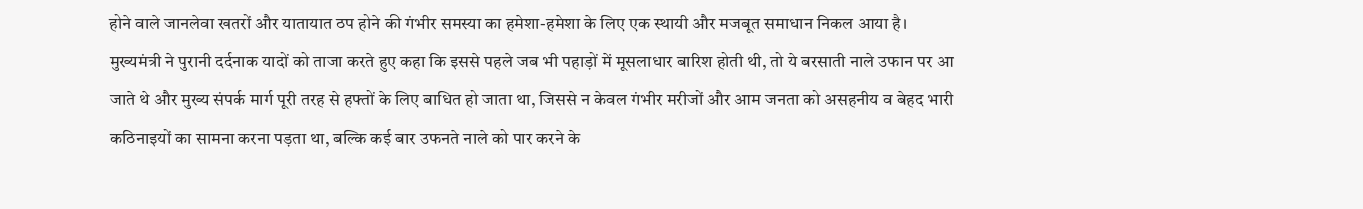होने वाले जानलेवा खतरों और यातायात ठप होने की गंभीर समस्या का हमेशा-हमेशा के लिए एक स्थायी और मजबूत समाधान निकल आया है। मुख्यमंत्री ने पुरानी दर्दनाक यादों को ताजा करते हुए कहा कि इससे पहले जब भी पहाड़ों में मूसलाधार बारिश होती थी, तो ये बरसाती नाले उफान पर आ जाते थे और मुख्य संपर्क मार्ग पूरी तरह से हफ्तों के लिए बाधित हो जाता था, जिससे न केवल गंभीर मरीजों और आम जनता को असहनीय व बेहद भारी कठिनाइयों का सामना करना पड़ता था, बल्कि कई बार उफनते नाले को पार करने के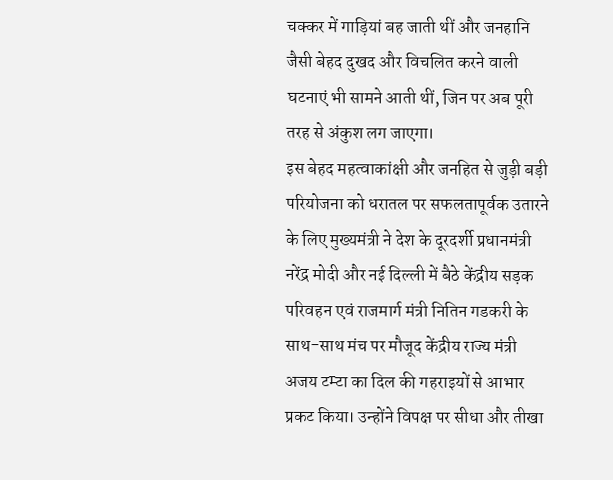चक्कर में गाड़ियां बह जाती थीं और जनहानि जैसी बेहद दुखद और विचलित करने वाली घटनाएं भी सामने आती थीं, जिन पर अब पूरी तरह से अंकुश लग जाएगा।
इस बेहद महत्वाकांक्षी और जनहित से जुड़ी बड़ी परियोजना को धरातल पर सफलतापूर्वक उतारने के लिए मुख्यमंत्री ने देश के दूरदर्शी प्रधानमंत्री नरेंद्र मोदी और नई दिल्ली में बैठे केंद्रीय सड़क परिवहन एवं राजमार्ग मंत्री नितिन गडकरी के साथ-साथ मंच पर मौजूद केंद्रीय राज्य मंत्री अजय टम्टा का दिल की गहराइयों से आभार प्रकट किया। उन्होंने विपक्ष पर सीधा और तीखा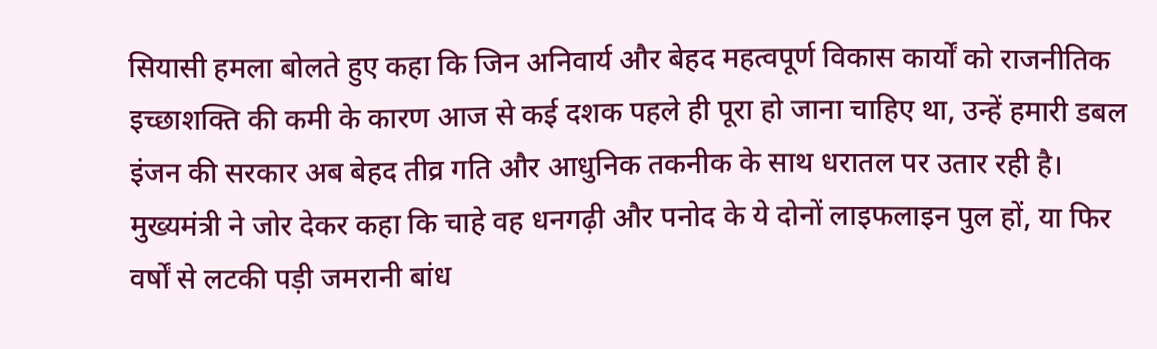सियासी हमला बोलते हुए कहा कि जिन अनिवार्य और बेहद महत्वपूर्ण विकास कार्यों को राजनीतिक इच्छाशक्ति की कमी के कारण आज से कई दशक पहले ही पूरा हो जाना चाहिए था, उन्हें हमारी डबल इंजन की सरकार अब बेहद तीव्र गति और आधुनिक तकनीक के साथ धरातल पर उतार रही है। मुख्यमंत्री ने जोर देकर कहा कि चाहे वह धनगढ़ी और पनोद के ये दोनों लाइफलाइन पुल हों, या फिर वर्षों से लटकी पड़ी जमरानी बांध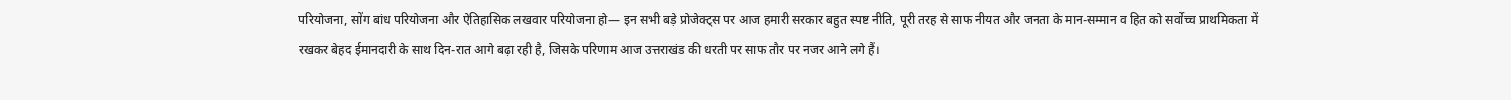परियोजना, सोंग बांध परियोजना और ऐतिहासिक लखवार परियोजना हो— इन सभी बड़े प्रोजेक्ट्स पर आज हमारी सरकार बहुत स्पष्ट नीति, पूरी तरह से साफ नीयत और जनता के मान-सम्मान व हित को सर्वोच्च प्राथमिकता में रखकर बेहद ईमानदारी के साथ दिन-रात आगे बढ़ा रही है, जिसके परिणाम आज उत्तराखंड की धरती पर साफ तौर पर नजर आने लगे हैं।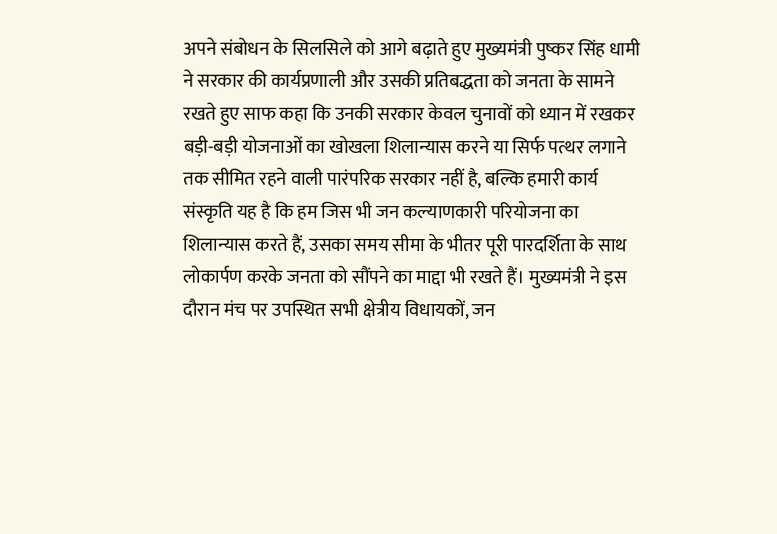अपने संबोधन के सिलसिले को आगे बढ़ाते हुए मुख्यमंत्री पुष्कर सिंह धामी ने सरकार की कार्यप्रणाली और उसकी प्रतिबद्धता को जनता के सामने रखते हुए साफ कहा कि उनकी सरकार केवल चुनावों को ध्यान में रखकर बड़ी-बड़ी योजनाओं का खोखला शिलान्यास करने या सिर्फ पत्थर लगाने तक सीमित रहने वाली पारंपरिक सरकार नहीं है, बल्कि हमारी कार्य संस्कृति यह है कि हम जिस भी जन कल्याणकारी परियोजना का शिलान्यास करते हैं, उसका समय सीमा के भीतर पूरी पारदर्शिता के साथ लोकार्पण करके जनता को सौंपने का माद्दा भी रखते हैं। मुख्यमंत्री ने इस दौरान मंच पर उपस्थित सभी क्षेत्रीय विधायकों, जन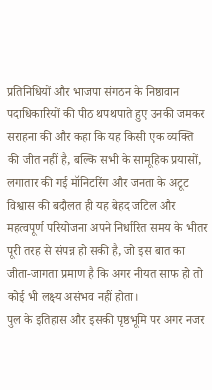प्रतिनिधियों और भाजपा संगठन के निष्ठावान पदाधिकारियों की पीठ थपथपाते हुए उनकी जमकर सराहना की और कहा कि यह किसी एक व्यक्ति की जीत नहीं है, बल्कि सभी के सामूहिक प्रयासों, लगातार की गई मॉनिटरिंग और जनता के अटूट विश्वास की बदौलत ही यह बेहद जटिल और महत्वपूर्ण परियोजना अपने निर्धारित समय के भीतर पूरी तरह से संपन्न हो सकी है, जो इस बात का जीता-जागता प्रमाण है कि अगर नीयत साफ हो तो कोई भी लक्ष्य असंभव नहीं होता।
पुल के इतिहास और इसकी पृष्ठभूमि पर अगर नजर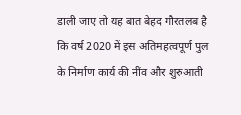डाली जाए तो यह बात बेहद गौरतलब है कि वर्ष 2020 में इस अतिमहत्वपूर्ण पुल के निर्माण कार्य की नींव और शुरुआती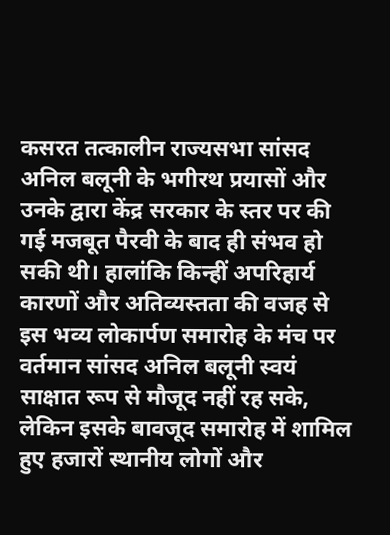कसरत तत्कालीन राज्यसभा सांसद अनिल बलूनी के भगीरथ प्रयासों और उनके द्वारा केंद्र सरकार के स्तर पर की गई मजबूत पैरवी के बाद ही संभव हो सकी थी। हालांकि किन्हीं अपरिहार्य कारणों और अतिव्यस्तता की वजह से इस भव्य लोकार्पण समारोह के मंच पर वर्तमान सांसद अनिल बलूनी स्वयं साक्षात रूप से मौजूद नहीं रह सके, लेकिन इसके बावजूद समारोह में शामिल हुए हजारों स्थानीय लोगों और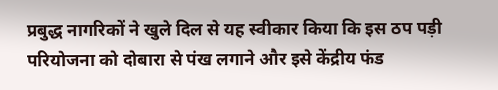प्रबुद्ध नागरिकों ने खुले दिल से यह स्वीकार किया कि इस ठप पड़ी परियोजना को दोबारा से पंख लगाने और इसे केंद्रीय फंड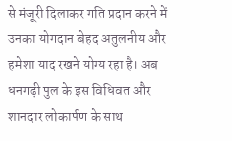से मंजूरी दिलाकर गति प्रदान करने में उनका योगदान बेहद अतुलनीय और हमेशा याद रखने योग्य रहा है। अब धनगढ़ी पुल के इस विधिवत और शानदार लोकार्पण के साथ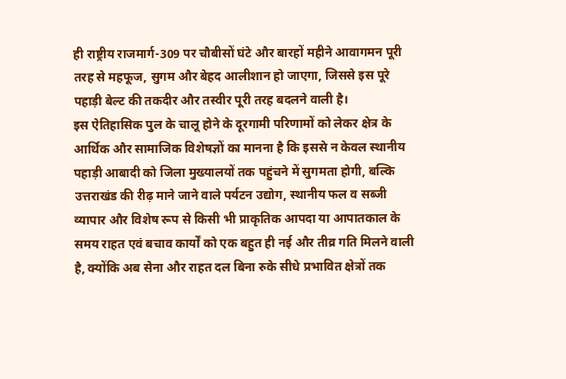ही राष्ट्रीय राजमार्ग-309 पर चौबीसों घंटे और बारहों महीने आवागमन पूरी तरह से महफूज, सुगम और बेहद आलीशान हो जाएगा, जिससे इस पूरे पहाड़ी बेल्ट की तकदीर और तस्वीर पूरी तरह बदलने वाली है।
इस ऐतिहासिक पुल के चालू होने के दूरगामी परिणामों को लेकर क्षेत्र के आर्थिक और सामाजिक विशेषज्ञों का मानना है कि इससे न केवल स्थानीय पहाड़ी आबादी को जिला मुख्यालयों तक पहुंचने में सुगमता होगी, बल्कि उत्तराखंड की रीढ़ माने जाने वाले पर्यटन उद्योग, स्थानीय फल व सब्जी व्यापार और विशेष रूप से किसी भी प्राकृतिक आपदा या आपातकाल के समय राहत एवं बचाव कार्यों को एक बहुत ही नई और तीव्र गति मिलने वाली है, क्योंकि अब सेना और राहत दल बिना रुके सीधे प्रभावित क्षेत्रों तक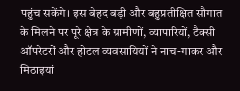पहुंच सकेंगे। इस बेहद बड़ी और बहुप्रतीक्षित सौगात के मिलने पर पूरे क्षेत्र के ग्रामीणों, व्यापारियों, टैक्सी ऑपरेटरों और होटल व्यवसायियों ने नाच-गाकर और मिठाइयां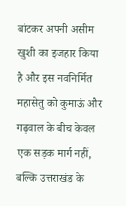बांटकर अपनी असीम खुशी का इजहार किया है और इस नवनिर्मित महासेतु को कुमाऊं और गढ़वाल के बीच केवल एक सड़क मार्ग नहीं, बल्कि उत्तराखंड के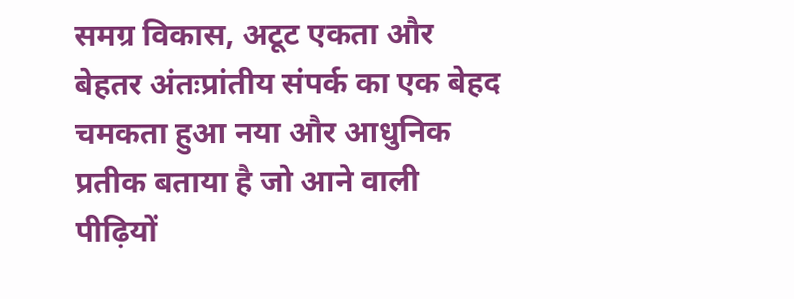समग्र विकास, अटूट एकता और बेहतर अंतःप्रांतीय संपर्क का एक बेहद चमकता हुआ नया और आधुनिक प्रतीक बताया है जो आने वाली पीढ़ियों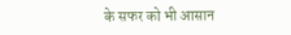के सफर को भी आसान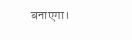बनाएगा।